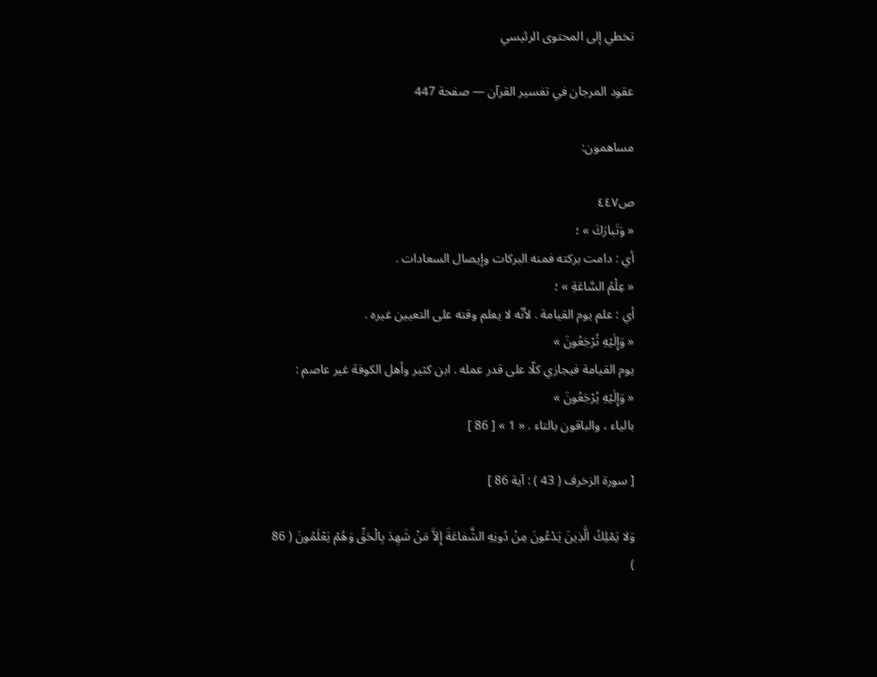تخطي إلى المحتوى الرئيسي

عقود المرجان في تفسير القرآن — صفحة 447

مساهمون:

ص٤٤٧
« وَتَبارَكَ » ؛
أي : دامت بركته فمنه البركات وإيصال السعادات .
« عِلْمُ السَّاعَةِ » ؛
أي : علم يوم القيامة . لأنّه لا يعلم وقته على التعيين غيره .
« وَإِلَيْهِ تُرْجَعُونَ »
يوم القيامة فيجازي كلّا على قدر عمله . ابن كثير وأهل الكوفة غير عاصم :
« وَإِلَيْهِ يُرْجَعُونَ »
بالياء ، والباقون بالتاء . « 1 » [ 86 ]

[ سورة الزخرف ( 43 ) : آية 86 ]

وَلا يَمْلِكُ الَّذِينَ يَدْعُونَ مِنْ دُونِهِ الشَّفاعَةَ إِلاَّ مَنْ شَهِدَ بِالْحَقِّ وَهُمْ يَعْلَمُونَ ( 86 )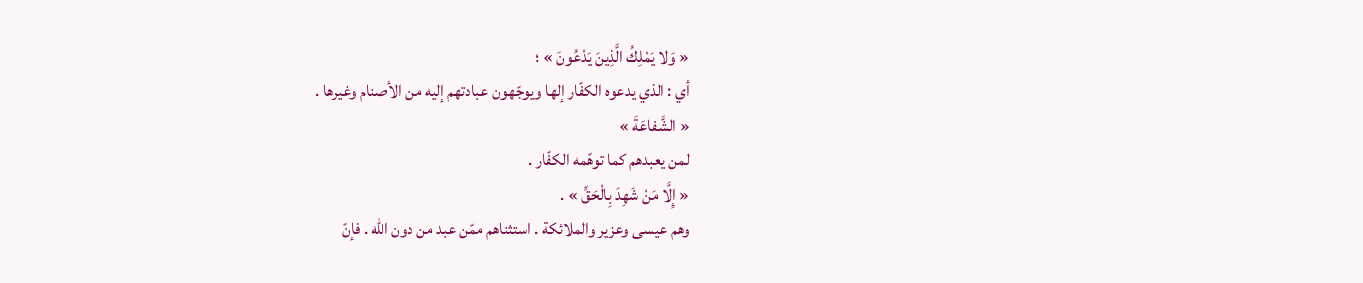« وَلا يَمْلِكُ الَّذِينَ يَدْعُونَ » ؛
أي : الذي يدعوه الكفّار إلها ويوجّهون عبادتهم إليه من الأصنام وغيرها .
« الشَّفاعَةَ »
لمن يعبدهم كما توهّمه الكفّار .
« إِلَّا مَنْ شَهِدَ بِالْحَقِّ » .
وهم عيسى وعزير والملائكة . استثناهم ممّن عبد من دون اللّه . فإنّ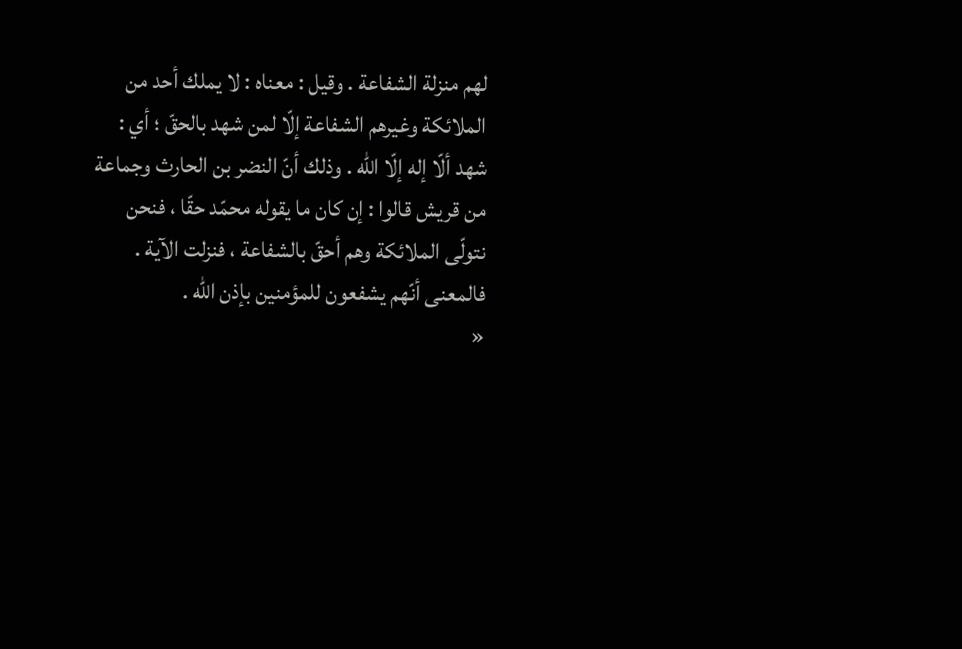لهم منزلة الشفاعة . وقيل : معناه : لا يملك أحد من الملائكة وغيرهم الشفاعة إلّا لمن شهد بالحقّ ؛ أي : شهد ألّا إله إلّا اللّه . وذلك أنّ النضر بن الحارث وجماعة من قريش قالوا : إن كان ما يقوله محمّد حقّا ، فنحن نتولّى الملائكة وهم أحقّ بالشفاعة ، فنزلت الآية . فالمعنى أنّهم يشفعون للمؤمنين بإذن اللّه .
«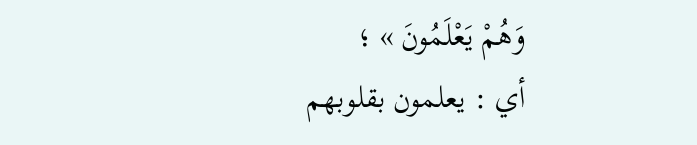وَهُمْ يَعْلَمُونَ » ؛
أي : يعلمون بقلوبهم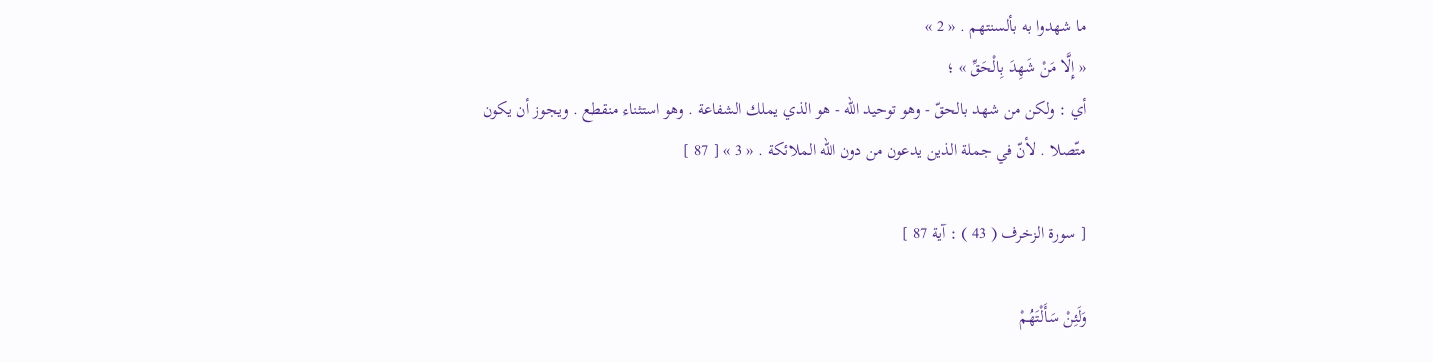ما شهدوا به بألسنتهم . « 2 »
« إِلَّا مَنْ شَهِدَ بِالْحَقِّ » ؛
أي : ولكن من شهد بالحقّ - وهو توحيد اللّه - هو الذي يملك الشفاعة . وهو استثناء منقطع . ويجوز أن يكون متّصلا . لأنّ في جملة الذين يدعون من دون اللّه الملائكة . « 3 » [ 87 ]

[ سورة الزخرف ( 43 ) : آية 87 ]

وَلَئِنْ سَأَلْتَهُمْ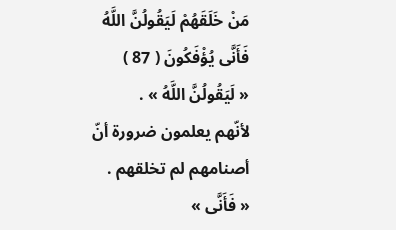مَنْ خَلَقَهُمْ لَيَقُولُنَّ اللَّهُ فَأَنَّى يُؤْفَكُونَ ( 87 )
« لَيَقُولُنَّ اللَّهُ » .
لأنّهم يعلمون ضرورة أنّ أصنامهم لم تخلقهم .
« فَأَنَّى »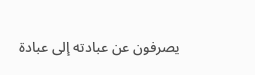يصرفون عن عبادته إلى عبادة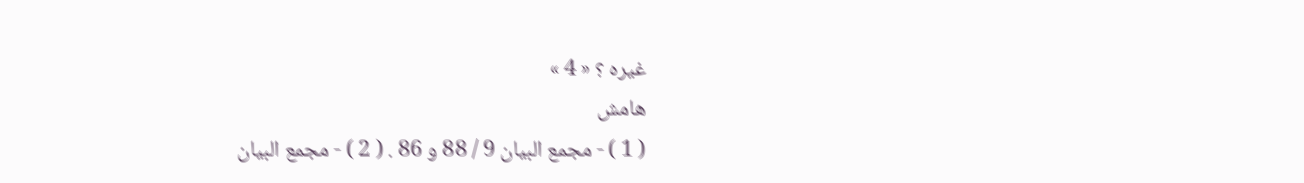غيره ؟ « 4 »
هامش
( 1 ) - مجمع البيان 9 / 88 و 86 . ( 2 ) - مجمع البيان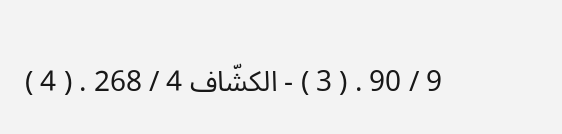9 / 90 . ( 3 ) - الكشّاف 4 / 268 . ( 4 )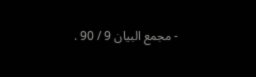- مجمع البيان 9 / 90 .